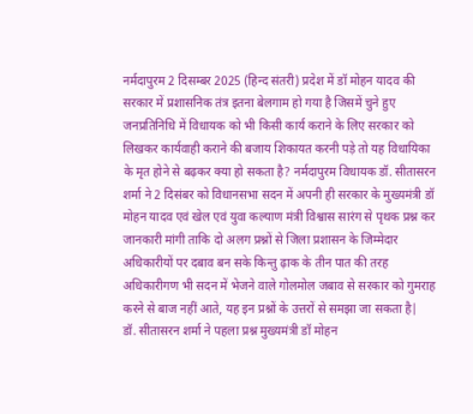नर्मदापुरम 2 दिसम्बर 2025 (हिन्द संतरी) प्रदेश में डॉ मोहन यादव की सरकार में प्रशासनिक तंत्र इतना बेलगाम हो गया है जिसमें चुने हुए जनप्रतिनिधि में विधायक को भी किसी कार्य कराने के लिए सरकार को लिखकर कार्यवाही कराने की बजाय शिकायत करनी पड़े तो यह विधायिका के मृत होने से बढ़कर क्या हो सकता है? नर्मदापुरम विधायक डॉ. सीतासरन शर्मा ने 2 दिसंबर को विधानसभा सदन में अपनी ही सरकार के मुख्यमंत्री डॉ मोहन यादव एवं खेल एवं युवा कल्याण मंत्री विश्वास सारंग से पृथक प्रश्न कर जानकारी मांगी ताकि दो अलग प्रश्नों से जिला प्रशासन के जिम्मेदार अधिकारीयों पर दबाव बन सके किन्तु ढ़ाक के तीन पात की तरह अधिकारीगण भी सदन में भेजने वाले गोलमोल जबाव से सरकार को गुमराह करने से बाज नहीं आते, यह इन प्रश्नों के उत्तरों से समझा जा सकता है|
डॉ. सीतासरन शर्मा ने पहला प्रश्न मुख्यमंत्री डॉ मोहन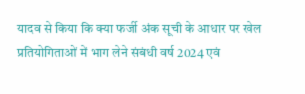यादव से किया कि क्या फर्जी अंक सूची के आधार पर खेल प्रतियोगिताओं में भाग लेने संबंधी वर्ष 2024 एवं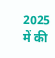2025 में की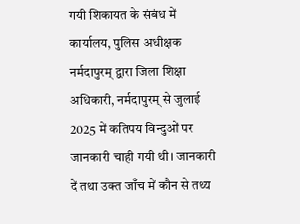गयी शिकायत के संबंध में कार्यालय, पुलिस अधीक्षक नर्मदापुरम् द्वारा जिला शिक्षा अधिकारी, नर्मदापुरम् से जुलाई 2025 में कतिपय विन्दुओं पर जानकारी चाही गयी थी। जानकारी दें तथा उक्त जाँच में कौन से तथ्य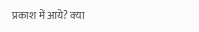प्रकाश में आये? क्या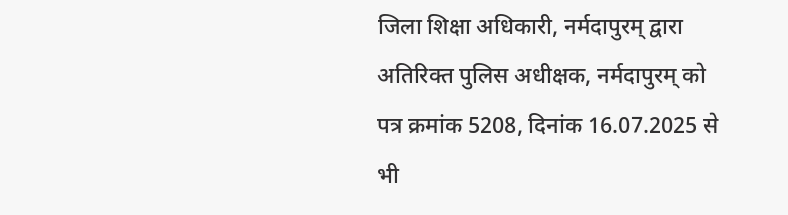जिला शिक्षा अधिकारी, नर्मदापुरम् द्वारा अतिरिक्त पुलिस अधीक्षक, नर्मदापुरम् को पत्र क्रमांक 5208, दिनांक 16.07.2025 से भी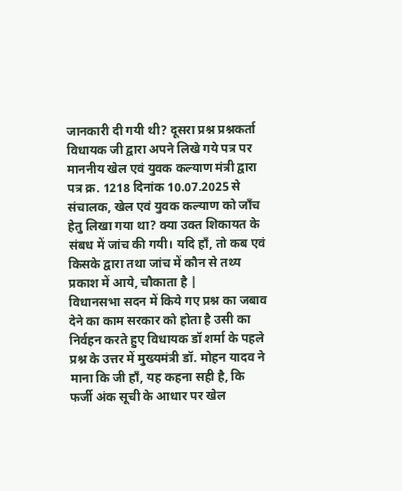जानकारी दी गयी थी? दूसरा प्रश्न प्रश्नकर्ता विधायक जी द्वारा अपने लिखे गये पत्र पर माननीय खेल एवं युवक कल्याण मंत्री द्वारा पत्र क्र. 1218 दिनांक 10.07.2025 से संचालक, खेल एवं युवक कल्याण को जाँच हेतु लिखा गया था? क्या उक्त शिकायत के संबध में जांच की गयी। यदि हाँ, तो कब एवं किसके द्वारा तथा जांच में कौन से तथ्य प्रकाश में आये, चौकाता है |
विधानसभा सदन में किये गए प्रश्न का जबाव देने का काम सरकार को होता है उसी का निर्वहन करते हुए विधायक डॉ शर्मा के पहले प्रश्न के उत्तर में मुख्यमंत्री डॉ. मोहन यादव ने माना कि जी हाँ, यह कहना सही है, कि फर्जी अंक सूची के आधार पर खेल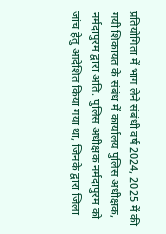प्रतियोगिता में भाग लेने संबंधी वर्ष 2024, 2025 में की गयी शिकायत के संबंध में कार्यालय पुलिस अधीक्षक, नर्मदापुरम द्वारा अति. पुलिस अधीक्षक नर्मदापुरम को जांच हेतु आदेशित किया गया था, जिनके द्वारा जिला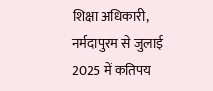शिक्षा अधिकारी, नर्मदापुरम से जुलाई 2025 में कतिपय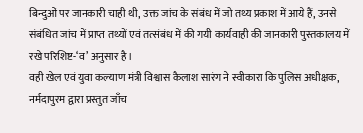बिन्दुओं पर जानकारी चाही थी, उक्त जांच के संबंध में जो तथ्य प्रकाश में आये हैं, उनसे संबंधित जांच में प्राप्त तथ्यों एवं तत्संबंध में की गयी कार्यवाही की जानकारी पुस्तकालय में रखे परिशिष्ट-‘व’ अनुसार है।
वही खेल एवं युवा कल्याण मंत्री विश्वास कैलाश सारंग ने स्वीकारा कि पुलिस अधीक्षक, नर्मदापुरम द्वारा प्रस्तुत जाँच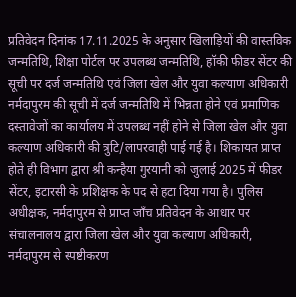प्रतिवेदन दिनांक 17.11.2025 के अनुसार खिलाड़ियों की वास्तविक जन्मतिथि, शिक्षा पोर्टल पर उपलब्ध जन्मतिथि, हॉकी फीडर सेंटर की सूची पर दर्ज जन्मतिथि एवं जिला खेल और युवा कल्याण अधिकारी नर्मदापुरम की सूची में दर्ज जन्मतिथि में भिन्नता होने एवं प्रमाणिक दस्तावेजों का कार्यालय में उपलब्ध नहीं होने से जिला खेल और युवा कल्याण अधिकारी की त्रुटि/लापरवाही पाई गई है। शिकायत प्राप्त होते ही विभाग द्वारा श्री कन्हैया गुरयानी को जुलाई 2025 में फीडर सेंटर, इटारसी के प्रशिक्षक के पद से हटा दिया गया है। पुलिस अधीक्षक, नर्मदापुरम से प्राप्त जाँच प्रतिवेदन के आधार पर संचालनालय द्वारा जिला खेल और युवा कल्याण अधिकारी, नर्मदापुरम से स्पष्टीकरण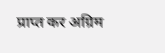प्राप्त कर अग्रिम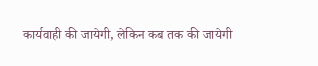कार्यवाही की जायेगी, लेकिन कब तक की जायेगी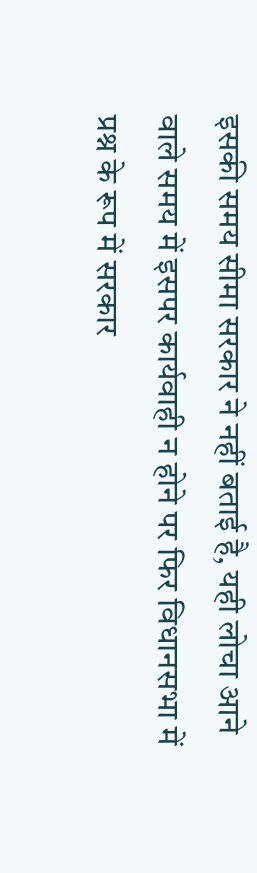इसकी समय सीमा सरकार ने नहीं बताई है, यही लोचा आने वाले समय में इसपर कार्यवाही न होने पर फिर विधानसभा में प्रश्न के रूप में सरकार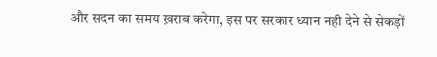और सदन का समय ख़राब करेगा, इस पर सरकार ध्यान नही देने से सेकड़ों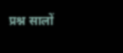प्रश्न सालों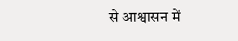से आश्वासन में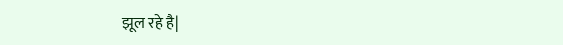झूल रहे है|